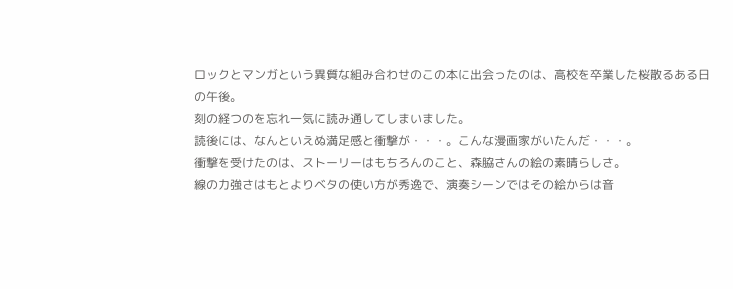ロックとマンガという異質な組み合わせのこの本に出会ったのは、高校を卒業した桜散るある日の午後。
刻の経つのを忘れ一気に読み通してしまいました。
読後には、なんといえぬ満足感と衝撃が・・・。こんな漫画家がいたんだ・・・。
衝撃を受けたのは、ストーリーはもちろんのこと、森脇さんの絵の素晴らしさ。
線の力強さはもとよりベタの使い方が秀逸で、演奏シーンではその絵からは音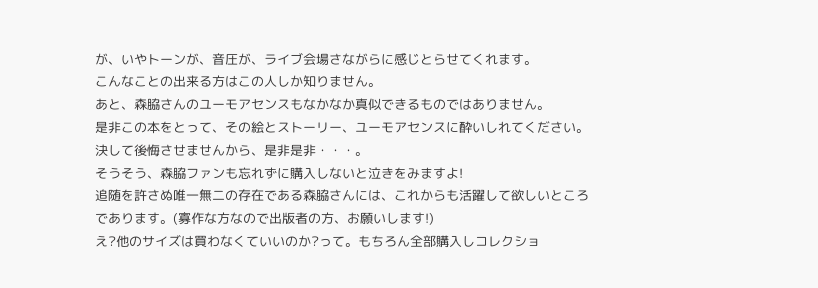が、いやトーンが、音圧が、ライブ会場さながらに感じとらせてくれます。
こんなことの出来る方はこの人しか知りません。
あと、森脇さんのユーモアセンスもなかなか真似できるものではありません。
是非この本をとって、その絵とストーリー、ユーモアセンスに酔いしれてください。決して後悔させませんから、是非是非・・・。
そうそう、森脇ファンも忘れずに購入しないと泣きをみますよ!
追随を許さぬ唯一無二の存在である森脇さんには、これからも活躍して欲しいところであります。(寡作な方なので出版者の方、お願いします!)
え?他のサイズは買わなくていいのか?って。もちろん全部購入しコレクショ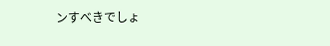ンすべきでしょ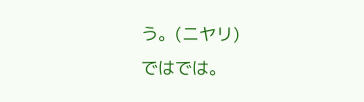う。(ニヤリ)
ではでは。